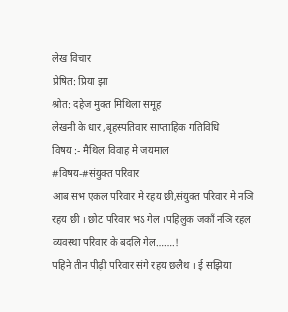लेख विचार
प्रेषित: प्रिया झा
श्रोत: दहेज मुक्त मिथिला समूह
लेखनी के धार ,बृहस्पतिवार साप्ताहिक गतिविधि
विषय :- मैथिल विवाह मे जयमाल
#विषय-#संयुक्त परिवार
आब सभ एकल परिवार मे रहय छी,संयुक्त परिवार मे नञि रहय छी । छोट परिवार भऽ गेल ।पहिलुक जकाँ नञि रहल व्यवस्था परिवार के बदलि गेल…….!
पहिने तीन पीढ़ी परिवार संगे रहय छलैथ । ई सझिया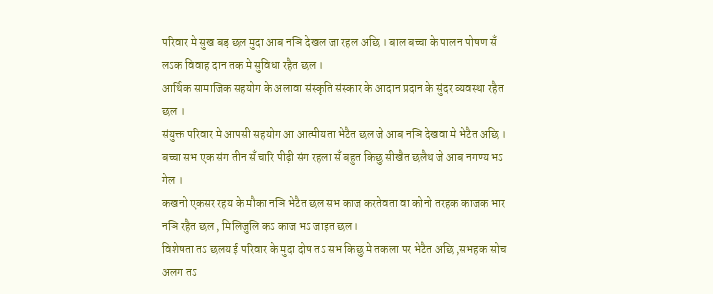परिवार मे सुख बड़ छल मुदा आब नञि देखल जा रहल अछि । बाल बच्चा के पालन पोषण सँ लऽक विवाह दान तक मे सुविधा रहैत छल ।
आर्थिक सामाजिक सहयोग के अलावा संस्कृति संस्कार के आदान प्रदान के सुंदर व्यवस्था रहैत छल ।
संयुक्त परिवार मे आपसी सहयोग आ आत्मीयता भेटैत छल जे आब नञि देखवा मे भेटैत अछि ।
बच्चा सभ एक संग तीन सँ चारि पीढ़ी संग रहला सँ बहुत किछु सीखैत छलैथ जे आब नगण्य भऽ गेल ।
कखनो एकसर रहय के मौका नञि भेटैत छल सभ काज करतेवता वा कोनो तरहक काजक भार नञि रहैत छल , मिलिजुलि कऽ काज भऽ जाइत छल।
विशेषता तऽ छलय ई परिवार के मुदा दोष तऽ सभ किछु मे तकला पर भेटैत अछि ,सभहक सोच अलग तऽ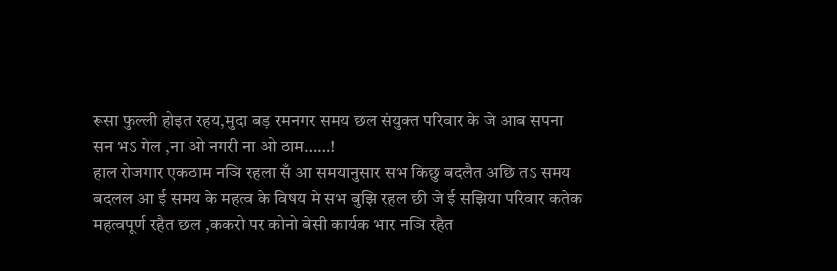रूसा फुल्ली होइत रहय,मुदा बड़ रमनगर समय छल संयुक्त परिवार के जे आब सपना सन भऽ गेल ,ना ओ नगरी ना ओ ठाम……!
हाल रोजगार एकठाम नञि रहला सँ आ समयानुसार सभ किछु बदलैत अछि तऽ समय बदलल आ ई समय के महत्व के विषय मे सभ बुझि रहल छी जे ई सझिया परिवार कतेक महत्वपूर्ण रहैत छल ,ककरो पर कोनो बेसी कार्यक भार नञि रहैत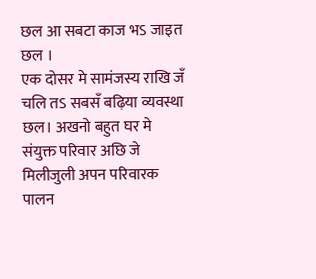छल आ सबटा काज भऽ जाइत छल ।
एक दोसर मे सामंजस्य राखि जँ चलि तऽ सबसँ बढ़िया व्यवस्था छल। अखनो बहुत घर मे संयुक्त परिवार अछि जे मिलीजुली अपन परिवारक पालन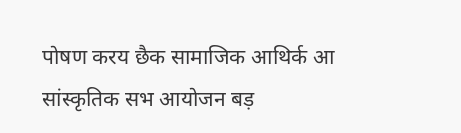पोषण करय छैक सामाजिक आथिर्क आ सांस्कृतिक सभ आयोजन बड़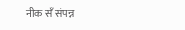नीक सँ संपन्न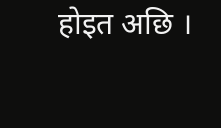होइत अछि ।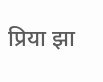प्रिया झा